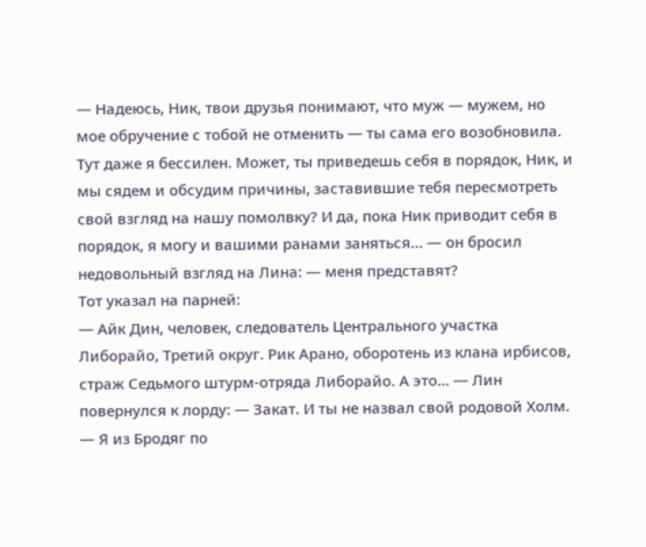— Надеюсь, Ник, твои друзья понимают, что муж — мужем, но мое обручение с тобой не отменить — ты сама его возобновила. Тут даже я бессилен. Может, ты приведешь себя в порядок, Ник, и мы сядем и обсудим причины, заставившие тебя пересмотреть свой взгляд на нашу помолвку? И да, пока Ник приводит себя в порядок, я могу и вашими ранами заняться… — он бросил недовольный взгляд на Лина: — меня представят?
Тот указал на парней:
— Айк Дин, человек, следователь Центрального участка Либорайо, Третий округ. Рик Арано, оборотень из клана ирбисов, страж Седьмого штурм-отряда Либорайо. А это… — Лин повернулся к лорду: — Закат. И ты не назвал свой родовой Холм.
— Я из Бродяг по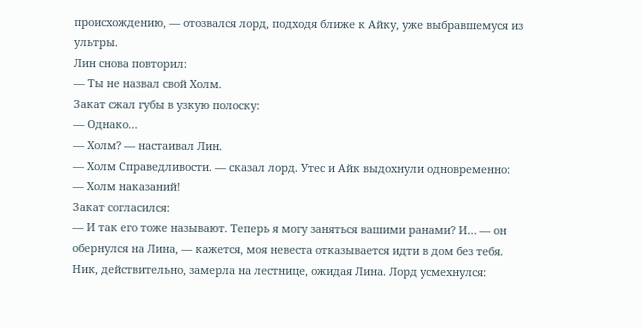происхождению, — отозвался лорд, подходя ближе к Айку, уже выбравшемуся из ультры.
Лин снова повторил:
— Ты не назвал свой Холм.
Закат сжал губы в узкую полоску:
— Однако…
— Холм? — настаивал Лин.
— Холм Справедливости. — сказал лорд. Утес и Айк выдохнули одновременно:
— Холм наказаний!
Закат согласился:
— И так его тоже называют. Теперь я могу заняться вашими ранами? И… — он обернулся на Лина, — кажется, моя невеста отказывается идти в дом без тебя.
Ник, действительно, замерла на лестнице, ожидая Лина. Лорд усмехнулся: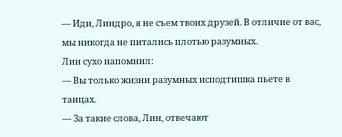— Иди, Линдро, я не съем твоих друзей. В отличие от вас, мы никогда не питались плотью разумных.
Лин сухо напомнил:
— Вы только жизни разумных исподтишка пьете в танцах.
— За такие слова, Лин, отвечают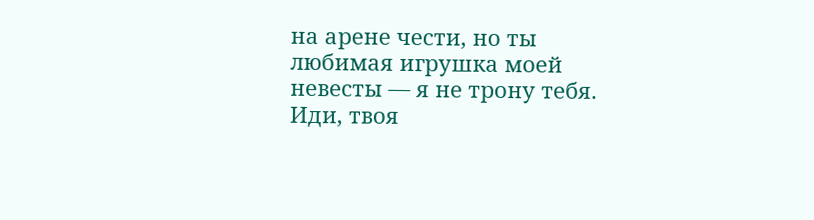на арене чести, но ты любимая игрушка моей невесты — я не трону тебя. Иди, твоя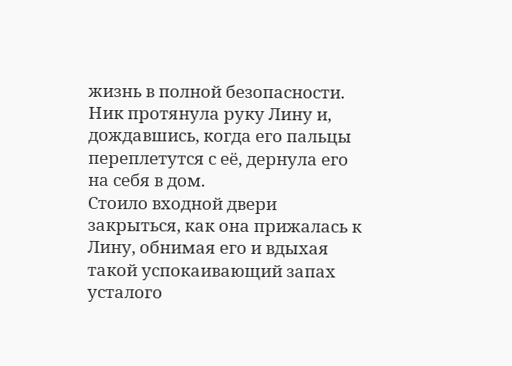жизнь в полной безопасности.
Ник протянула руку Лину и, дождавшись, когда его пальцы переплетутся с её, дернула его на себя в дом.
Стоило входной двери закрыться, как она прижалась к Лину, обнимая его и вдыхая такой успокаивающий запах усталого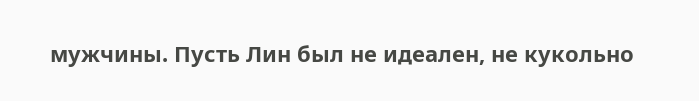мужчины. Пусть Лин был не идеален, не кукольно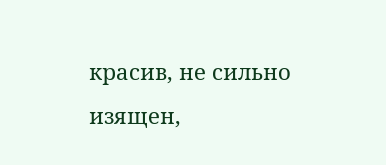красив, не сильно изящен,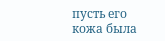пусть его кожа была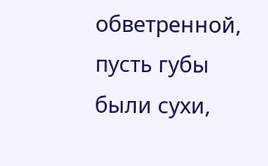обветренной, пусть губы были сухи,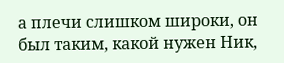а плечи слишком широки, он был таким, какой нужен Ник,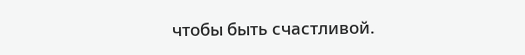чтобы быть счастливой.